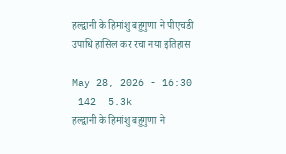हल्द्वानी के हिमांशु बहुगुणा ने पीएचडी उपाधि हासिल कर रचा नया इतिहास

May 28, 2026 - 16:30
 142  5.3k
हल्द्वानी के हिमांशु बहुगुणा ने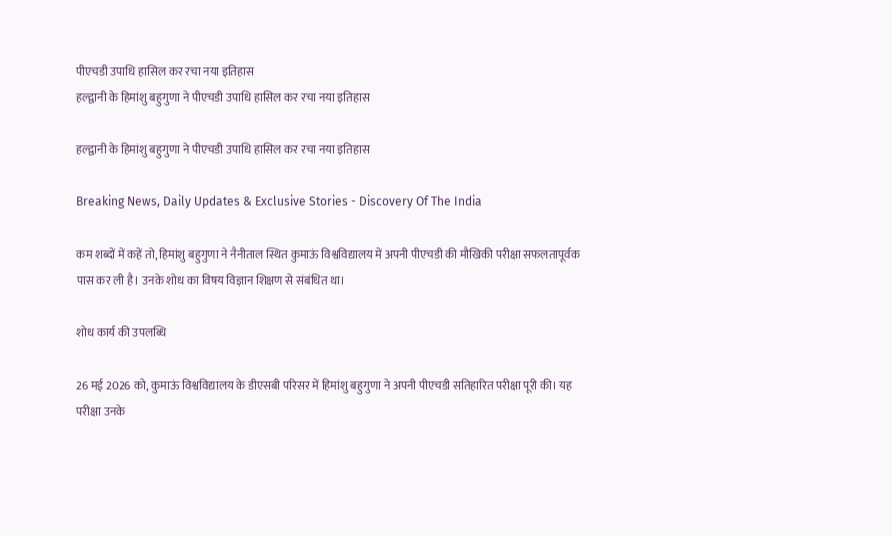पीएचडी उपाधि हासिल कर रचा नया इतिहास
हल्द्वानी के हिमांशु बहुगुणा ने पीएचडी उपाधि हासिल कर रचा नया इतिहास

हल्द्वानी के हिमांशु बहुगुणा ने पीएचडी उपाधि हासिल कर रचा नया इतिहास

Breaking News, Daily Updates & Exclusive Stories - Discovery Of The India

कम शब्दों में कहें तो, हिमांशु बहुगुणा ने नैनीताल स्थित कुमाऊं विश्वविद्यालय में अपनी पीएचडी की मौखिकी परीक्षा सफलतापूर्वक पास कर ली है। उनके शोध का विषय विज्ञान शिक्षण से संबंधित था।

शोध कार्य की उपलब्धि

26 मई 2026 को, कुमाऊं विश्वविद्यालय के डीएसबी परिसर में हिमांशु बहुगुणा ने अपनी पीएचडी सतिहारित परीक्षा पूरी की। यह परीक्षा उनके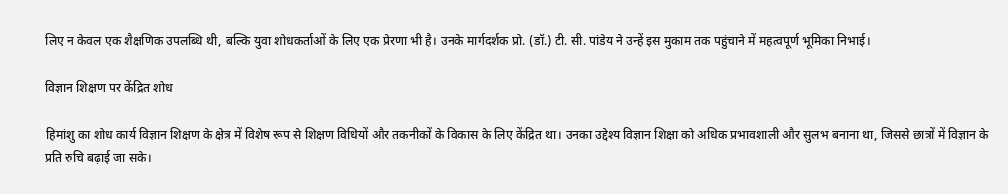लिए न केवल एक शैक्षणिक उपलब्धि थी, बल्कि युवा शोधकर्ताओं के लिए एक प्रेरणा भी है। उनके मार्गदर्शक प्रो. (डॉ.) टी. सी. पांडेय ने उन्हें इस मुकाम तक पहुंचाने में महत्वपूर्ण भूमिका निभाई।

विज्ञान शिक्षण पर केंद्रित शोध

हिमांशु का शोध कार्य विज्ञान शिक्षण के क्षेत्र में विशेष रूप से शिक्षण विधियों और तकनीकों के विकास के लिए केंद्रित था। उनका उद्देश्य विज्ञान शिक्षा को अधिक प्रभावशाली और सुलभ बनाना था, जिससे छात्रों में विज्ञान के प्रति रुचि बढ़ाई जा सके।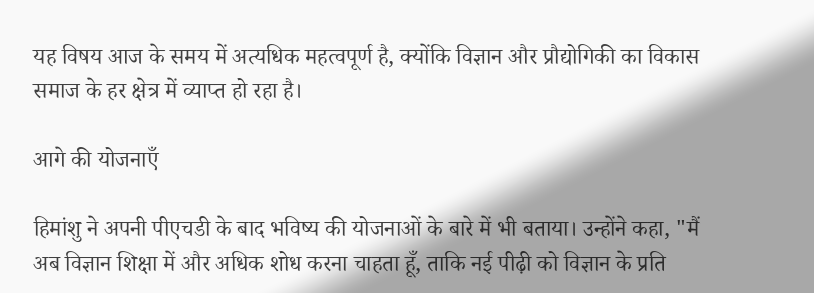यह विषय आज के समय में अत्यधिक महत्वपूर्ण है, क्योंकि विज्ञान और प्रौद्योगिकी का विकास समाज के हर क्षेत्र में व्याप्त हो रहा है।

आगे की योजनाएँ

हिमांशु ने अपनी पीएचडी के बाद भविष्य की योजनाओं के बारे में भी बताया। उन्होंने कहा, "मैं अब विज्ञान शिक्षा में और अधिक शोध करना चाहता हूँ, ताकि नई पीढ़ी को विज्ञान के प्रति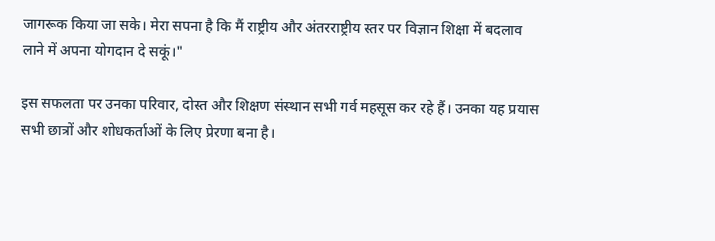जागरूक किया जा सके। मेरा सपना है कि मैं राष्ट्रीय और अंतरराष्ट्रीय स्तर पर विज्ञान शिक्षा में बदलाव लाने में अपना योगदान दे सकूं।"

इस सफलता पर उनका परिवार, दोस्त और शिक्षण संस्थान सभी गर्व महसूस कर रहे हैं। उनका यह प्रयास सभी छात्रों और शोधकर्ताओं के लिए प्रेरणा बना है।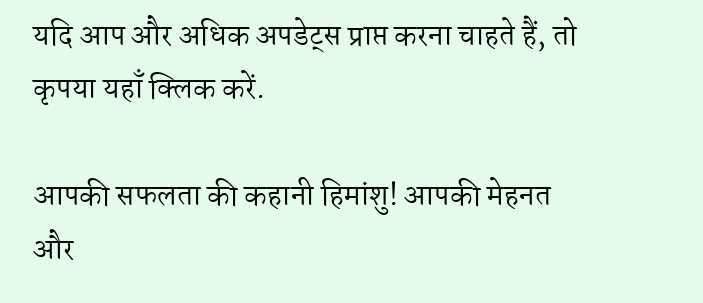यदि आप और अधिक अपडेट्स प्राप्त करना चाहते हैं, तो कृपया यहाँ क्लिक करें.

आपकी सफलता की कहानी हिमांशु! आपकी मेहनत और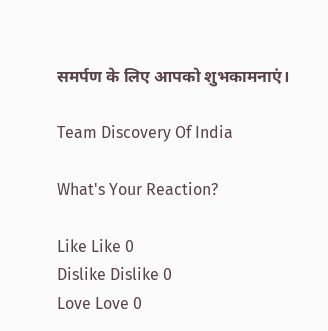समर्पण के लिए आपको शुभकामनाएं।

Team Discovery Of India

What's Your Reaction?

Like Like 0
Dislike Dislike 0
Love Love 0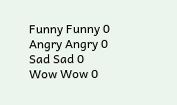Funny Funny 0
Angry Angry 0
Sad Sad 0
Wow Wow 0